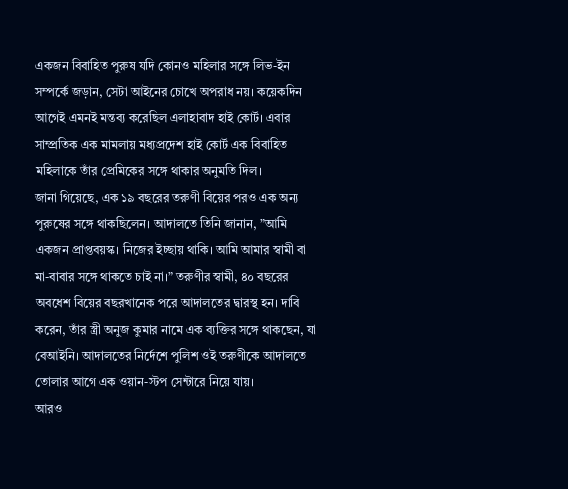একজন বিবাহিত পুরুষ যদি কোনও মহিলার সঙ্গে লিভ-ইন সম্পর্কে জড়ান, সেটা আইনের চোখে অপরাধ নয়। কয়েকদিন আগেই এমনই মন্তব্য করেছিল এলাহাবাদ হাই কোর্ট। এবার সাম্প্রতিক এক মামলায় মধ্যপ্রদেশ হাই কোর্ট এক বিবাহিত মহিলাকে তাঁর প্রেমিকের সঙ্গে থাকার অনুমতি দিল।
জানা গিয়েছে, এক ১৯ বছরের তরুণী বিয়ের পরও এক অন্য পুরুষের সঙ্গে থাকছিলেন। আদালতে তিনি জানান, ”আমি একজন প্রাপ্তবয়স্ক। নিজের ইচ্ছায় থাকি। আমি আমার স্বামী বা মা-বাবার সঙ্গে থাকতে চাই না।” তরুণীর স্বামী, ৪০ বছরের অবধেশ বিয়ের বছরখানেক পরে আদালতের দ্বারস্থ হন। দাবি করেন, তাঁর স্ত্রী অনুজ কুমার নামে এক ব্যক্তির সঙ্গে থাকছেন, যা বেআইনি। আদালতের নির্দেশে পুলিশ ওই তরুণীকে আদালতে তোলার আগে এক ওয়ান-স্টপ সেন্টারে নিয়ে যায়।
আরও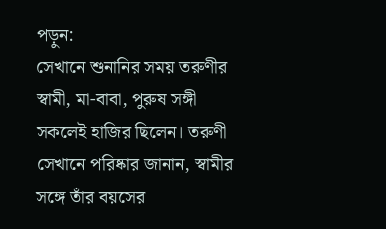পড়ুন:
সেখানে শুনানির সময় তরুণীর স্বামী, মা-বাবা, পুরুষ সঙ্গী সকলেই হাজির ছিলেন। তরুণী সেখানে পরিষ্কার জানান, স্বামীর সঙ্গে তাঁর বয়সের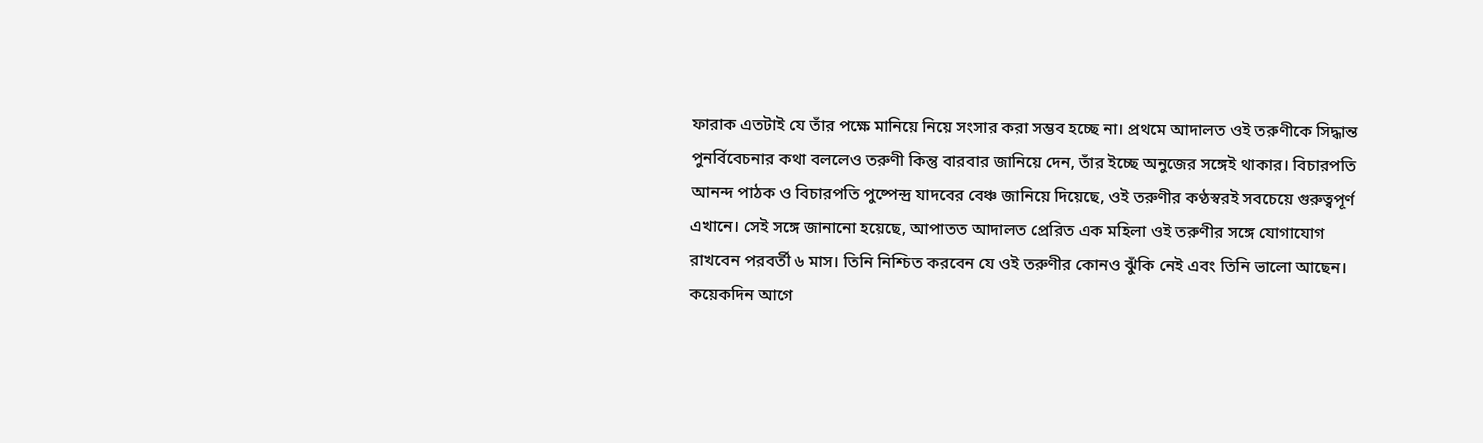ফারাক এতটাই যে তাঁর পক্ষে মানিয়ে নিয়ে সংসার করা সম্ভব হচ্ছে না। প্রথমে আদালত ওই তরুণীকে সিদ্ধান্ত পুনর্বিবেচনার কথা বললেও তরুণী কিন্তু বারবার জানিয়ে দেন, তাঁর ইচ্ছে অনুজের সঙ্গেই থাকার। বিচারপতি আনন্দ পাঠক ও বিচারপতি পুষ্পেন্দ্র যাদবের বেঞ্চ জানিয়ে দিয়েছে, ওই তরুণীর কণ্ঠস্বরই সবচেয়ে গুরুত্বপূর্ণ এখানে। সেই সঙ্গে জানানো হয়েছে, আপাতত আদালত প্রেরিত এক মহিলা ওই তরুণীর সঙ্গে যোগাযোগ রাখবেন পরবর্তী ৬ মাস। তিনি নিশ্চিত করবেন যে ওই তরুণীর কোনও ঝুঁকি নেই এবং তিনি ভালো আছেন।
কয়েকদিন আগে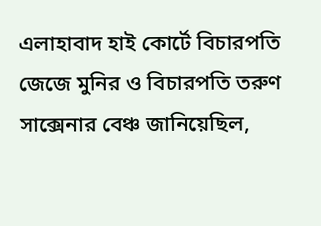এলাহাবাদ হাই কোর্টে বিচারপতি জেজে মুনির ও বিচারপতি তরুণ সাক্সেনার বেঞ্চ জানিয়েছিল,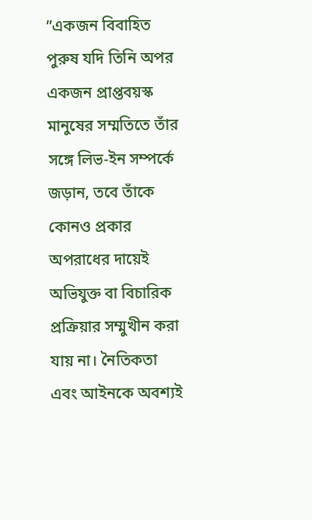”একজন বিবাহিত পুরুষ যদি তিনি অপর একজন প্রাপ্তবয়স্ক মানুষের সম্মতিতে তাঁর সঙ্গে লিভ-ইন সম্পর্কে জড়ান, তবে তাঁকে কোনও প্রকার অপরাধের দায়েই অভিযুক্ত বা বিচারিক প্রক্রিয়ার সম্মুখীন করা যায় না। নৈতিকতা এবং আইনকে অবশ্যই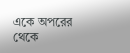একে অপরের থেকে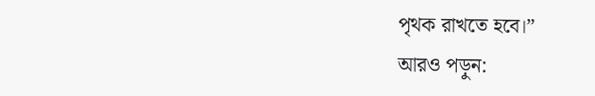পৃথক রাখতে হবে।”
আরও পড়ুন: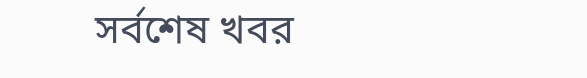সর্বশেষ খবর